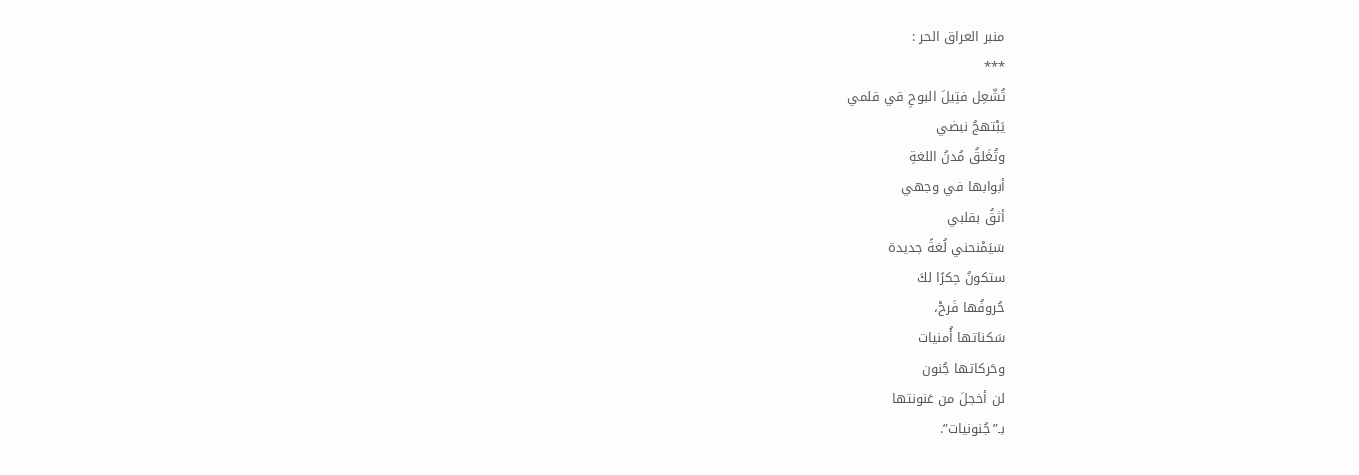منبر العراق الحر :
***
تُشّعِل فتِيلَ البوحِ قي قلمي
يَبْتهجُ نبضي
وتُغَلقُ مُدنُ اللغةِ
أبوابها في وجهي
أثقُ بقلبي
سَيَمْنحني لُغةً جديدة
ستكونُ حِكرًا لكَ
حُروفُها فَرحْ،
سَكناتها أُمنيات
وحَركاتها جُنون
لن أخجلَ من عَنونتها
بـ”جُنونيات”.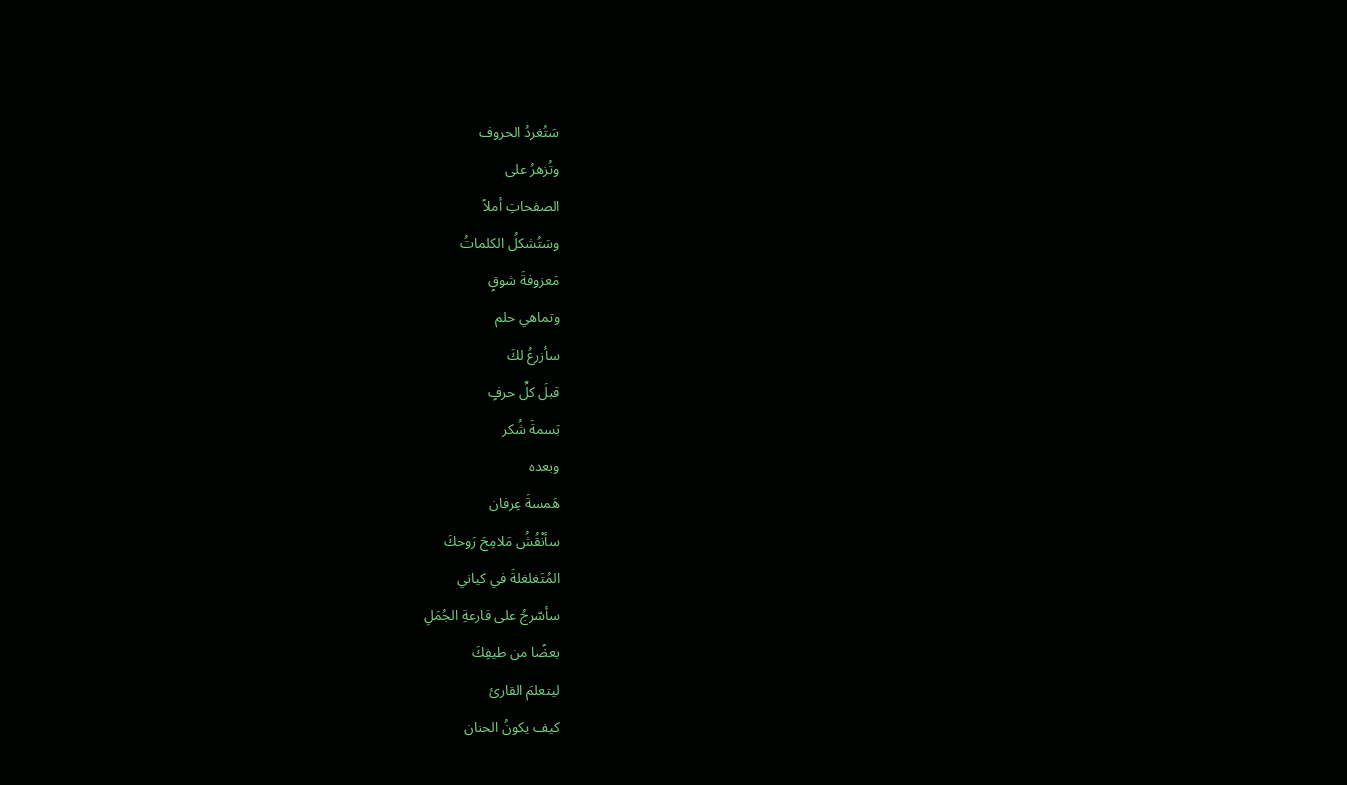سَتُغردُ الحروف
وتُزهرُ على
الصفحاتِ أملاً
وسَتُشكلُ الكلماتُ
مَعزوفةَ شوقٍ
وتماهي حلم
سأزرعُ لكَ
قبلَ كلِّ حرفٍ
بَسمةَ شُكر
وبعده
هَمسةَ عِرفان
سأنْقُشُ مَلامِحَ رَوحكَ
المُتَغلغلةَ في كياني
سأسّرجُ على قارعةِ الجُمَلِ
بعضًا من طيفِكَ
ليتعلمَ القارئ
كيف يكونُ الحنان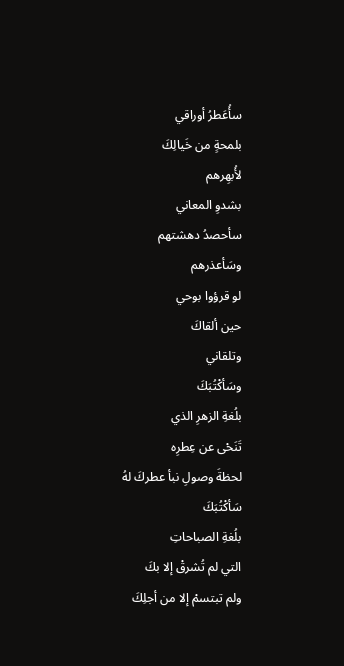سأُعَطرُ أوراقي
بلمحةٍ من خَيالِكَ
لأُبهِرهم
بشدوِ المعاني
سأحصدُ دهشتهم
وسَأعذرهم
لو قرؤوا بوحي
حين ألقاكَ
وتلقاني
وسَأكْتُبَكَ
بلُغةِ الزهرِ الذي
تَنَحْى عن عِطرِه
لحظةَ وصولِ نبأ عطركَ لهُ
سَأكْتُبَكَ
بلُغةِ الصباحاتِ
التي لم تُشرقْ إلا بكَ
ولم تبتسمْ إلا من أجلِكَ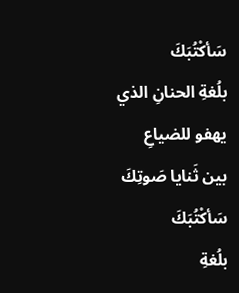سَأكْتُبَكَ
بلُغةِ الحنانِ الذي
يهفو للضياعِ
بين ثَنايا صَوتِكَ
سَأكْتُبَكَ
بلُغةِ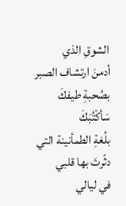الشوقِ الذي
أدمنَ ارتشاف الصبر
بصُحبةِ طيفكَ
سَأكْتُبَكَ
بلُغةِ الطمأنينة التي
دثّرتَ بها قلبي
في ليالي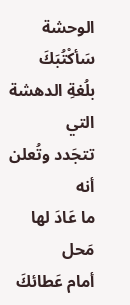الوحشة
سَأكْتُبَكَ
بلُغةِ الدهشة التي
تتجَدد وتُعلن أنه
ما عَادَ لها مَحل
أمام عَطائكَ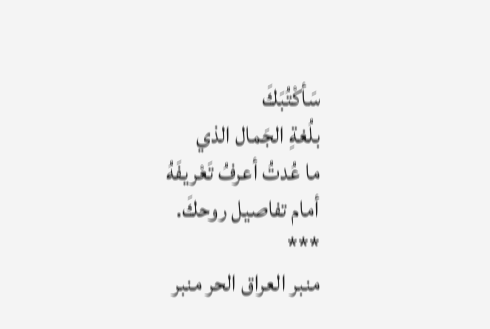سَأكْتُبَكَ
بلُغةِ الجَمال الذي
ما عُدتُ أعرفُ تَعْريفَهُ
أمام تفاصيل روحكَ.
***
منبر العراق الحر منبر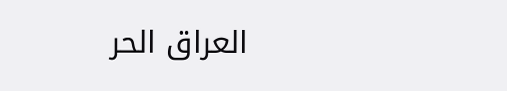العراق الحر